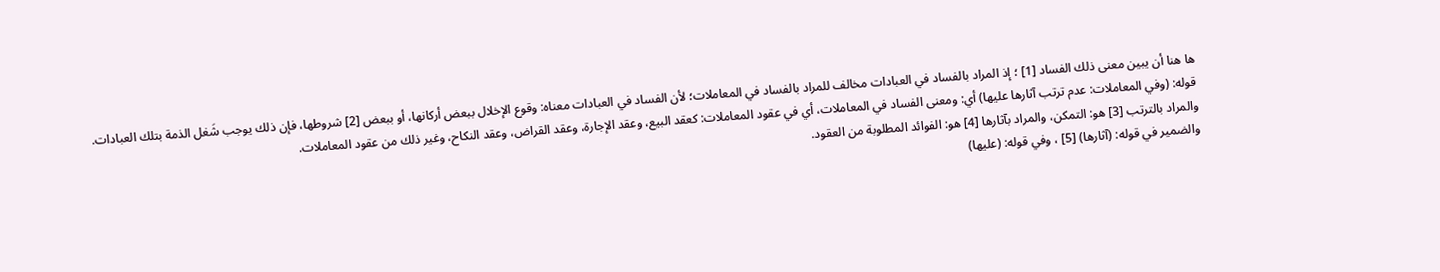ها هنا أن يبين معنى ذلك الفساد [1] ؛ إذ المراد بالفساد في العبادات مخالف للمراد بالفساد في المعاملات؛ لأن الفساد في العبادات معناه: وقوع الإخلال ببعض أركانها، أو ببعض [2] شروطها، فإن ذلك يوجب شَغل الذمة بتلك العبادات.
قوله: (وفي المعاملات: عدم ترتب آثارها عليها) أي: ومعنى الفساد في المعاملات، أي في عقود المعاملات: كعقد البيع، وعقد الإجارة، وعقد القراض، وعقد النكاح، وغير ذلك من عقود المعاملات.
والمراد بالترتب [3] هو: التمكن، والمراد بآثارها [4] هو: الفوائد المطلوبة من العقود.
والضمير في قوله: (آثارها) [5] ، وفي قوله: (عليها)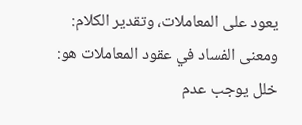يعود على المعاملات، وتقدير الكلام: ومعنى الفساد في عقود المعاملات هو: خلل يوجب عدم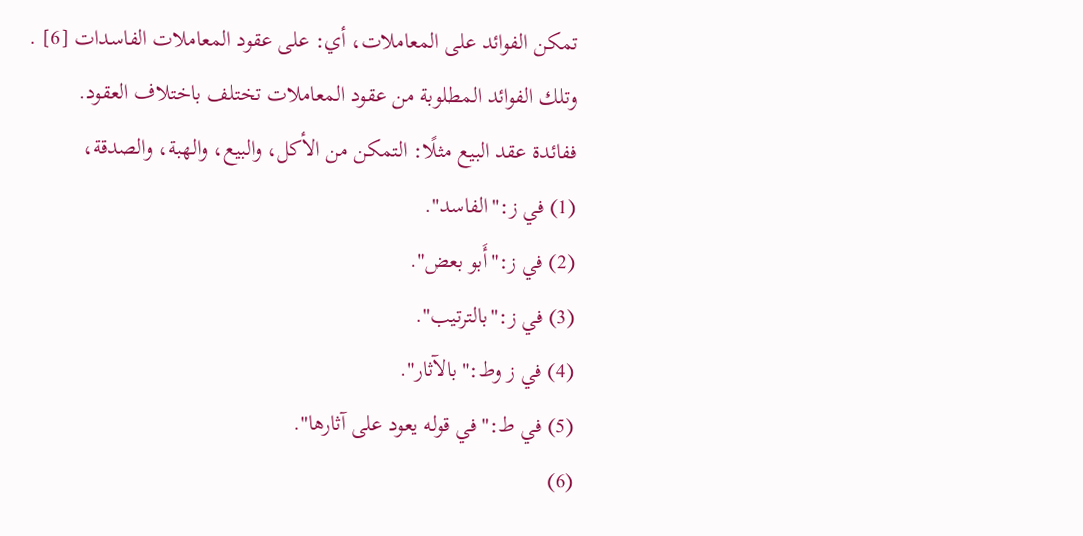تمكن الفوائد على المعاملات، أي: على عقود المعاملات الفاسدات [6] .
وتلك الفوائد المطلوبة من عقود المعاملات تختلف باختلاف العقود.
ففائدة عقد البيع مثلًا: التمكن من الأكل، والبيع، والهبة، والصدقة،
(1) في ز:"الفاسد".
(2) في ز:"أَبو بعض".
(3) في ز:"بالترتيب".
(4) في ز وط:"بالآثار".
(5) في ط:"في قوله يعود على آثارها".
(6)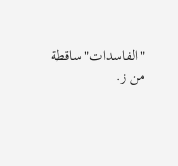"الفاسدات"ساقطة من ز.